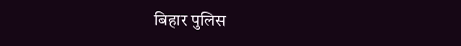बिहार पुलिस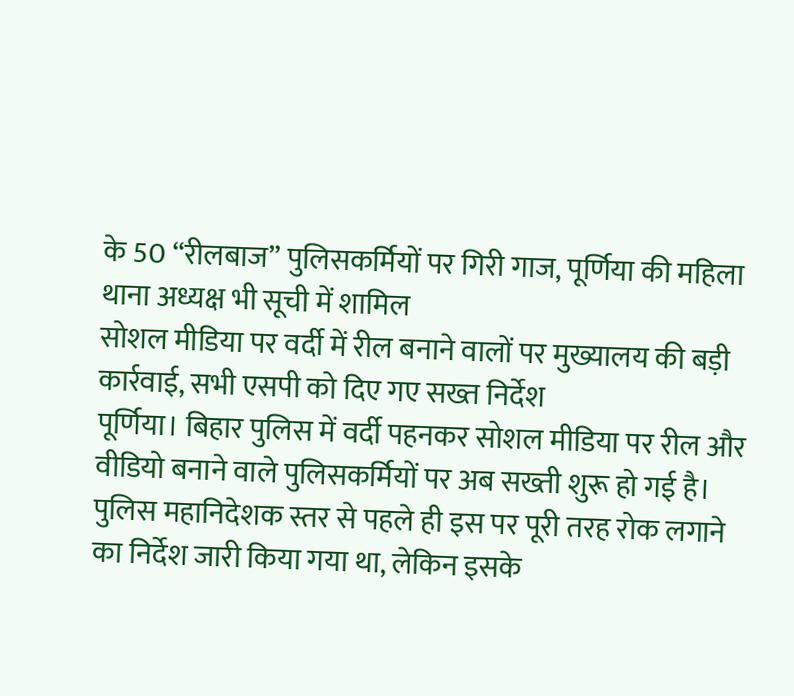के 50 “रीलबाज” पुलिसकर्मियों पर गिरी गाज, पूर्णिया की महिला थाना अध्यक्ष भी सूची में शामिल
सोशल मीडिया पर वर्दी में रील बनाने वालों पर मुख्यालय की बड़ी कार्रवाई, सभी एसपी को दिए गए सख्त निर्देश
पूर्णिया। बिहार पुलिस में वर्दी पहनकर सोशल मीडिया पर रील और वीडियो बनाने वाले पुलिसकर्मियों पर अब सख्ती शुरू हो गई है। पुलिस महानिदेशक स्तर से पहले ही इस पर पूरी तरह रोक लगाने का निर्देश जारी किया गया था, लेकिन इसके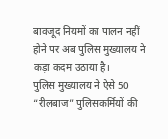बावजूद नियमों का पालन नहीं होने पर अब पुलिस मुख्यालय ने कड़ा कदम उठाया है।
पुलिस मुख्यालय ने ऐसे 50 “रीलबाज” पुलिसकर्मियों की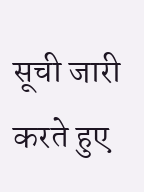सूची जारी करते हुए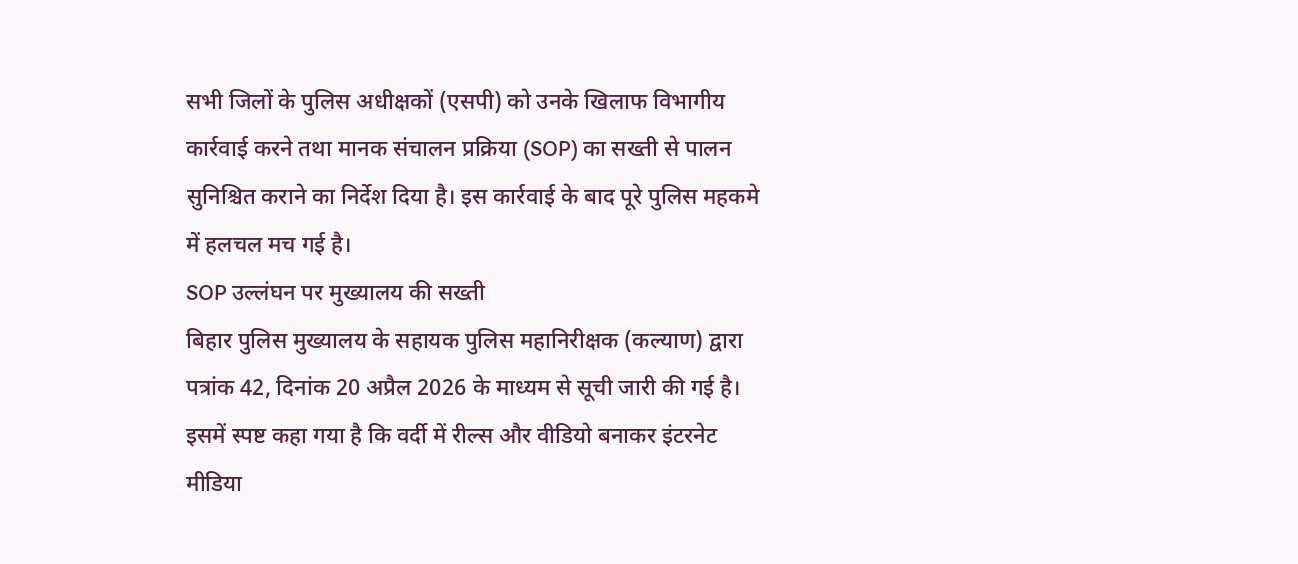सभी जिलों के पुलिस अधीक्षकों (एसपी) को उनके खिलाफ विभागीय कार्रवाई करने तथा मानक संचालन प्रक्रिया (SOP) का सख्ती से पालन सुनिश्चित कराने का निर्देश दिया है। इस कार्रवाई के बाद पूरे पुलिस महकमे में हलचल मच गई है।
SOP उल्लंघन पर मुख्यालय की सख्ती
बिहार पुलिस मुख्यालय के सहायक पुलिस महानिरीक्षक (कल्याण) द्वारा पत्रांक 42, दिनांक 20 अप्रैल 2026 के माध्यम से सूची जारी की गई है। इसमें स्पष्ट कहा गया है कि वर्दी में रील्स और वीडियो बनाकर इंटरनेट मीडिया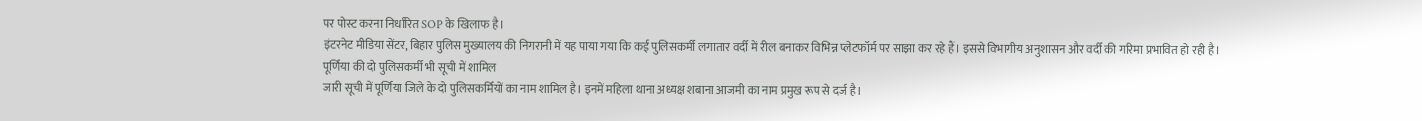पर पोस्ट करना निर्धारित SOP के खिलाफ है।
इंटरनेट मीडिया सेंटर, बिहार पुलिस मुख्यालय की निगरानी में यह पाया गया कि कई पुलिसकर्मी लगातार वर्दी में रील बनाकर विभिन्न प्लेटफॉर्म पर साझा कर रहे हैं। इससे विभागीय अनुशासन और वर्दी की गरिमा प्रभावित हो रही है।
पूर्णिया की दो पुलिसकर्मी भी सूची में शामिल
जारी सूची में पूर्णिया जिले के दो पुलिसकर्मियों का नाम शामिल है। इनमें महिला थाना अध्यक्ष शबाना आजमी का नाम प्रमुख रूप से दर्ज है।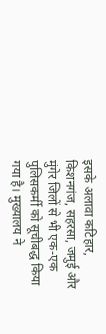इसके अलावा कटिहार, किशनगंज, सहरसा, जमुई और मुंगेर जिलों से भी एक-एक पुलिसकर्मी को सूचीबद्ध किया गया है। मुख्यालय ने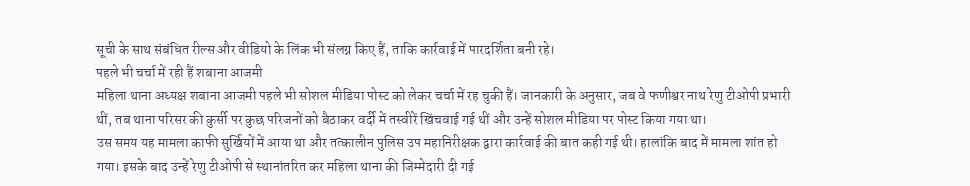सूची के साथ संबंधित रील्स और वीडियो के लिंक भी संलग्न किए हैं, ताकि कार्रवाई में पारदर्शिता बनी रहे।
पहले भी चर्चा में रही हैं शबाना आजमी
महिला थाना अध्यक्ष शबाना आजमी पहले भी सोशल मीडिया पोस्ट को लेकर चर्चा में रह चुकी हैं। जानकारी के अनुसार, जब वे फणीश्वर नाथ रेणु टीओपी प्रभारी थीं, तब थाना परिसर की कुर्सी पर कुछ परिजनों को बैठाकर वर्दी में तस्वीरें खिंचवाई गई थीं और उन्हें सोशल मीडिया पर पोस्ट किया गया था।
उस समय यह मामला काफी सुर्खियों में आया था और तत्कालीन पुलिस उप महानिरीक्षक द्वारा कार्रवाई की बात कही गई थी। हालांकि बाद में मामला शांत हो गया। इसके बाद उन्हें रेणु टीओपी से स्थानांतरित कर महिला थाना की जिम्मेदारी दी गई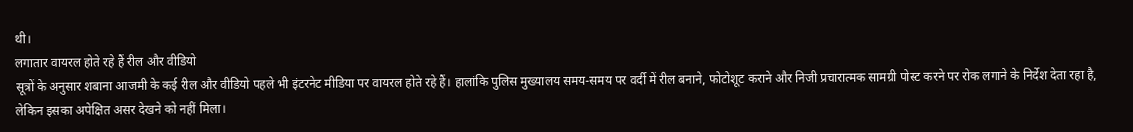थी।
लगातार वायरल होते रहे हैं रील और वीडियो
सूत्रों के अनुसार शबाना आजमी के कई रील और वीडियो पहले भी इंटरनेट मीडिया पर वायरल होते रहे हैं। हालांकि पुलिस मुख्यालय समय-समय पर वर्दी में रील बनाने, फोटोशूट कराने और निजी प्रचारात्मक सामग्री पोस्ट करने पर रोक लगाने के निर्देश देता रहा है, लेकिन इसका अपेक्षित असर देखने को नहीं मिला।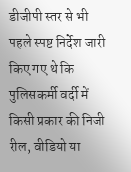डीजीपी स्तर से भी पहले स्पष्ट निर्देश जारी किए गए थे कि पुलिसकर्मी वर्दी में किसी प्रकार की निजी रील, वीडियो या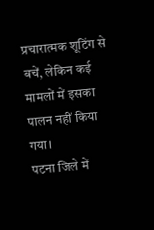प्रचारात्मक शूटिंग से बचें, लेकिन कई मामलों में इसका पालन नहीं किया गया।
पटना जिले में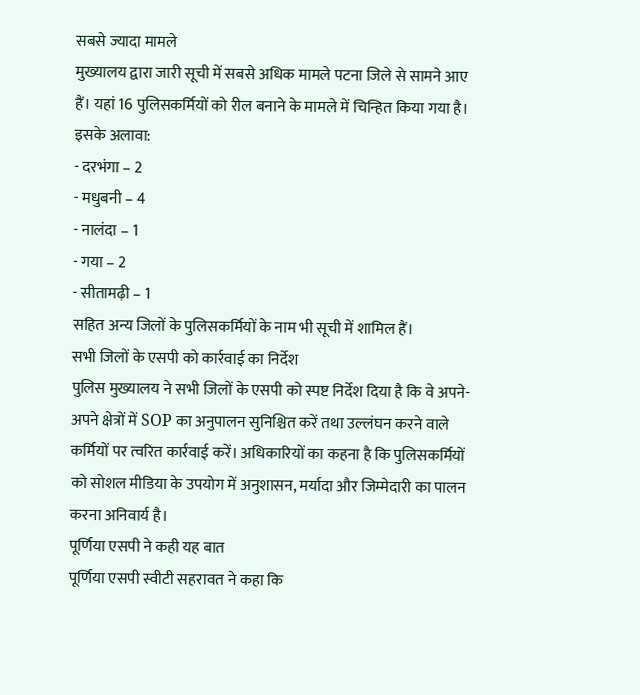सबसे ज्यादा मामले
मुख्यालय द्वारा जारी सूची में सबसे अधिक मामले पटना जिले से सामने आए हैं। यहां 16 पुलिसकर्मियों को रील बनाने के मामले में चिन्हित किया गया है।
इसके अलावा:
- दरभंगा – 2
- मधुबनी – 4
- नालंदा – 1
- गया – 2
- सीतामढ़ी – 1
सहित अन्य जिलों के पुलिसकर्मियों के नाम भी सूची में शामिल हैं।
सभी जिलों के एसपी को कार्रवाई का निर्देश
पुलिस मुख्यालय ने सभी जिलों के एसपी को स्पष्ट निर्देश दिया है कि वे अपने-अपने क्षेत्रों में SOP का अनुपालन सुनिश्चित करें तथा उल्लंघन करने वाले कर्मियों पर त्वरित कार्रवाई करें। अधिकारियों का कहना है कि पुलिसकर्मियों को सोशल मीडिया के उपयोग में अनुशासन, मर्यादा और जिम्मेदारी का पालन करना अनिवार्य है।
पूर्णिया एसपी ने कही यह बात
पूर्णिया एसपी स्वीटी सहरावत ने कहा कि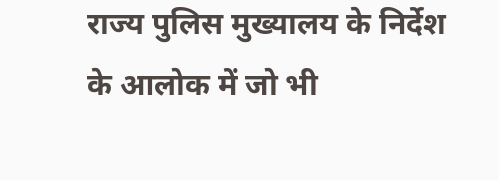राज्य पुलिस मुख्यालय के निर्देश के आलोक में जो भी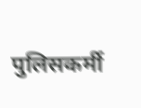पुलिसकर्मी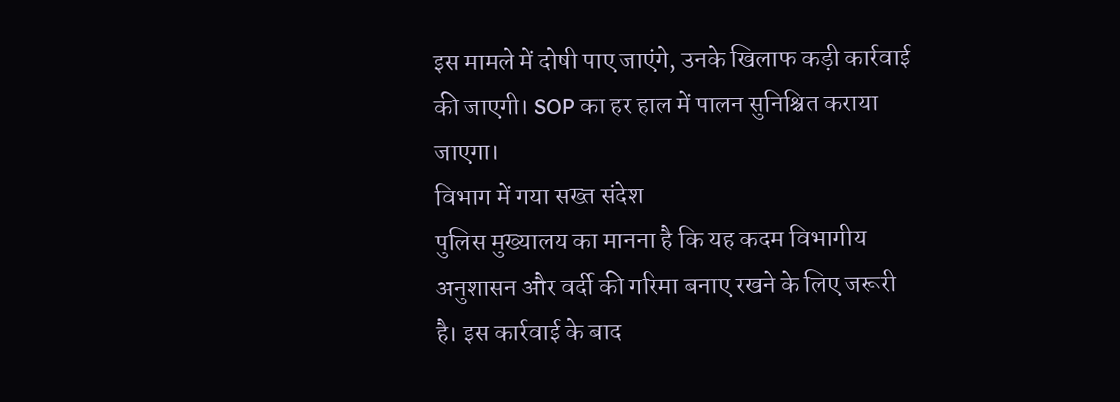इस मामले में दोषी पाए जाएंगे, उनके खिलाफ कड़ी कार्रवाई की जाएगी। SOP का हर हाल में पालन सुनिश्चित कराया जाएगा।
विभाग में गया सख्त संदेश
पुलिस मुख्यालय का मानना है कि यह कदम विभागीय अनुशासन और वर्दी की गरिमा बनाए रखने के लिए जरूरी है। इस कार्रवाई के बाद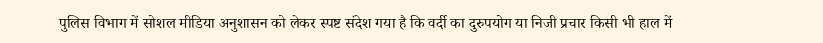पुलिस विभाग में सोशल मीडिया अनुशासन को लेकर स्पष्ट संदेश गया है कि वर्दी का दुरुपयोग या निजी प्रचार किसी भी हाल में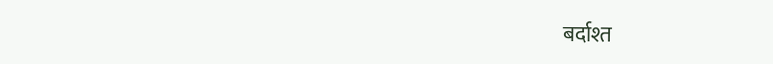बर्दाश्त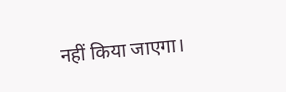नहीं किया जाएगा।